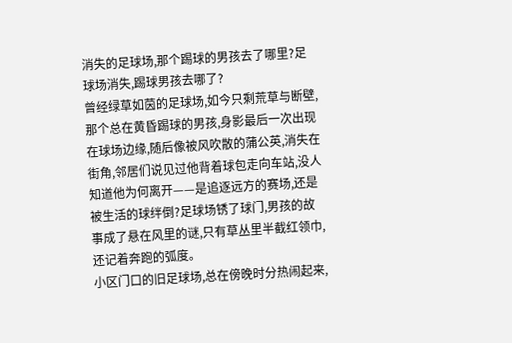消失的足球场,那个踢球的男孩去了哪里?足球场消失,踢球男孩去哪了?
曾经绿草如茵的足球场,如今只剩荒草与断壁,那个总在黄昏踢球的男孩,身影最后一次出现在球场边缘,随后像被风吹散的蒲公英,消失在街角,邻居们说见过他背着球包走向车站,没人知道他为何离开——是追逐远方的赛场,还是被生活的球绊倒?足球场锈了球门,男孩的故事成了悬在风里的谜,只有草丛里半截红领巾,还记着奔跑的弧度。
小区门口的旧足球场,总在傍晚时分热闹起来,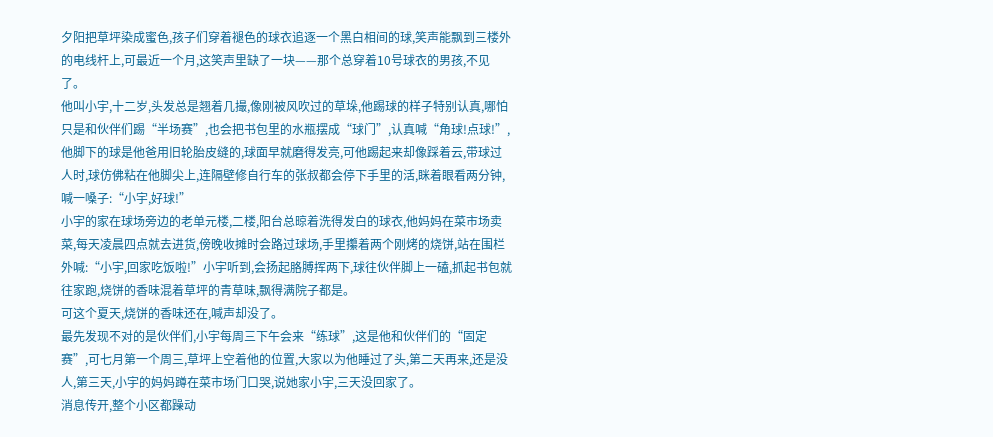夕阳把草坪染成蜜色,孩子们穿着褪色的球衣追逐一个黑白相间的球,笑声能飘到三楼外的电线杆上,可最近一个月,这笑声里缺了一块——那个总穿着10号球衣的男孩,不见了。
他叫小宇,十二岁,头发总是翘着几撮,像刚被风吹过的草垛,他踢球的样子特别认真,哪怕只是和伙伴们踢“半场赛”,也会把书包里的水瓶摆成“球门”,认真喊“角球!点球!”,他脚下的球是他爸用旧轮胎皮缝的,球面早就磨得发亮,可他踢起来却像踩着云,带球过人时,球仿佛粘在他脚尖上,连隔壁修自行车的张叔都会停下手里的活,眯着眼看两分钟,喊一嗓子:“小宇,好球!”
小宇的家在球场旁边的老单元楼,二楼,阳台总晾着洗得发白的球衣,他妈妈在菜市场卖菜,每天凌晨四点就去进货,傍晚收摊时会路过球场,手里攥着两个刚烤的烧饼,站在围栏外喊:“小宇,回家吃饭啦!”小宇听到,会扬起胳膊挥两下,球往伙伴脚上一磕,抓起书包就往家跑,烧饼的香味混着草坪的青草味,飘得满院子都是。
可这个夏天,烧饼的香味还在,喊声却没了。
最先发现不对的是伙伴们,小宇每周三下午会来“练球”,这是他和伙伴们的“固定赛”,可七月第一个周三,草坪上空着他的位置,大家以为他睡过了头,第二天再来,还是没人,第三天,小宇的妈妈蹲在菜市场门口哭,说她家小宇,三天没回家了。
消息传开,整个小区都躁动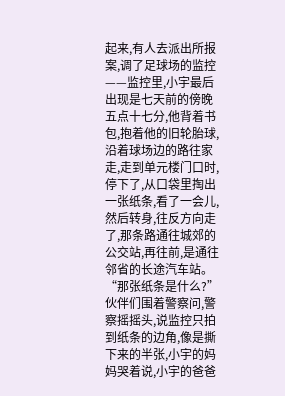起来,有人去派出所报案,调了足球场的监控——监控里,小宇最后出现是七天前的傍晚五点十七分,他背着书包,抱着他的旧轮胎球,沿着球场边的路往家走,走到单元楼门口时,停下了,从口袋里掏出一张纸条,看了一会儿,然后转身,往反方向走了,那条路通往城郊的公交站,再往前,是通往邻省的长途汽车站。
“那张纸条是什么?”伙伴们围着警察问,警察摇摇头,说监控只拍到纸条的边角,像是撕下来的半张,小宇的妈妈哭着说,小宇的爸爸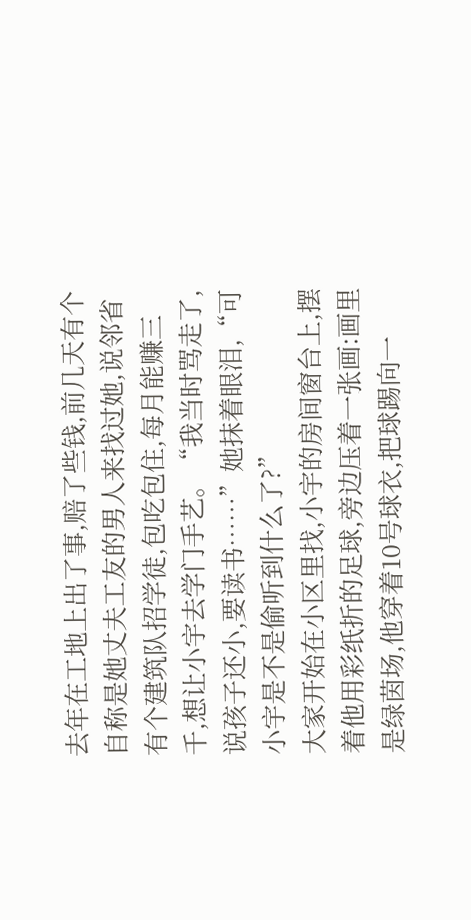去年在工地上出了事,赔了些钱,前几天有个自称是她丈夫工友的男人来找过她,说邻省有个建筑队招学徒,包吃包住,每月能赚三千,想让小宇去学门手艺。“我当时骂走了,说孩子还小,要读书……”她抹着眼泪,“可小宇是不是偷听到什么了?”
大家开始在小区里找,小宇的房间窗台上,摆着他用彩纸折的足球,旁边压着一张画:画里是绿茵场,他穿着10号球衣,把球踢向一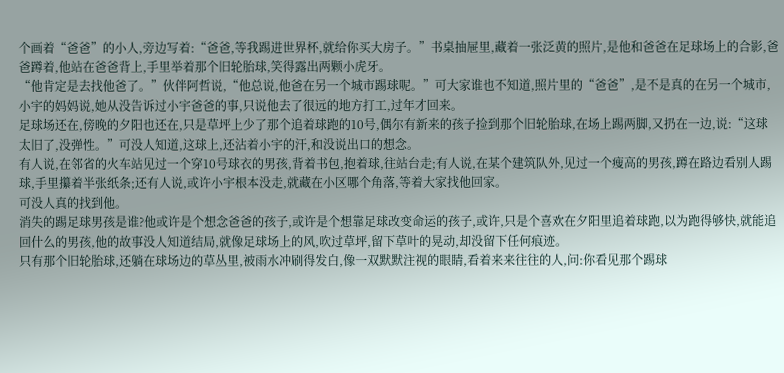个画着“爸爸”的小人,旁边写着:“爸爸,等我踢进世界杯,就给你买大房子。”书桌抽屉里,藏着一张泛黄的照片,是他和爸爸在足球场上的合影,爸爸蹲着,他站在爸爸背上,手里举着那个旧轮胎球,笑得露出两颗小虎牙。
“他肯定是去找他爸了。”伙伴阿哲说,“他总说,他爸在另一个城市踢球呢。”可大家谁也不知道,照片里的“爸爸”,是不是真的在另一个城市,小宇的妈妈说,她从没告诉过小宇爸爸的事,只说他去了很远的地方打工,过年才回来。
足球场还在,傍晚的夕阳也还在,只是草坪上少了那个追着球跑的10号,偶尔有新来的孩子捡到那个旧轮胎球,在场上踢两脚,又扔在一边,说:“这球太旧了,没弹性。”可没人知道,这球上,还沾着小宇的汗,和没说出口的想念。
有人说,在邻省的火车站见过一个穿10号球衣的男孩,背着书包,抱着球,往站台走;有人说,在某个建筑队外,见过一个瘦高的男孩,蹲在路边看别人踢球,手里攥着半张纸条;还有人说,或许小宇根本没走,就藏在小区哪个角落,等着大家找他回家。
可没人真的找到他。
消失的踢足球男孩是谁?他或许是个想念爸爸的孩子,或许是个想靠足球改变命运的孩子,或许,只是个喜欢在夕阳里追着球跑,以为跑得够快,就能追回什么的男孩,他的故事没人知道结局,就像足球场上的风,吹过草坪,留下草叶的晃动,却没留下任何痕迹。
只有那个旧轮胎球,还躺在球场边的草丛里,被雨水冲刷得发白,像一双默默注视的眼睛,看着来来往往的人,问:你看见那个踢球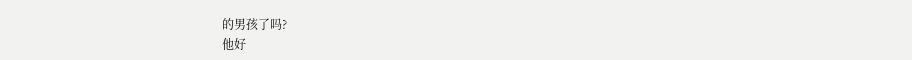的男孩了吗?
他好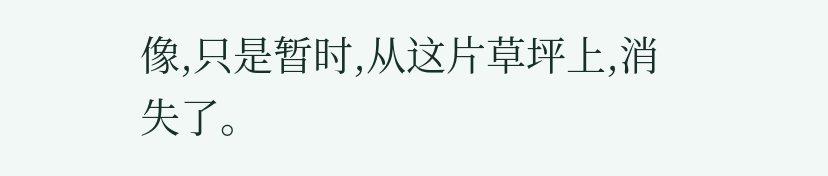像,只是暂时,从这片草坪上,消失了。